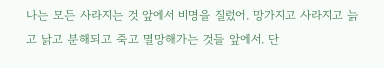나는 모든 사라지는 것 앞에서 비명을 질렀어. 망가지고 사라지고 늙고 낡고 분해되고 죽고 멸망해가는 것들 앞에서. 단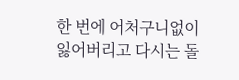한 번에 어처구니없이 잃어버리고 다시는 돌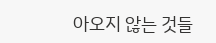아오지 않는 것들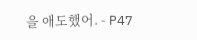을 애도했어. - P47